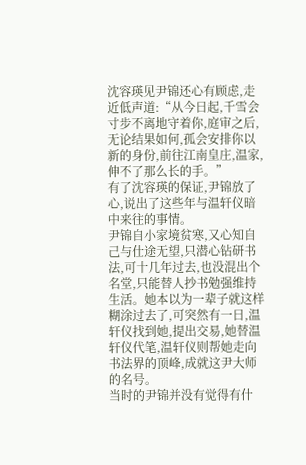沈容瑛见尹锦还心有顾虑,走近低声道:“从今日起,千雪会寸步不离地守着你,庭审之后,无论结果如何,孤会安排你以新的身份,前往江南皇庄,温家,伸不了那么长的手。”
有了沈容瑛的保证,尹锦放了心,说出了这些年与温轩仪暗中来往的事情。
尹锦自小家境贫寒,又心知自己与仕途无望,只潜心钻研书法,可十几年过去,也没混出个名堂,只能替人抄书勉强维持生活。她本以为一辈子就这样糊涂过去了,可突然有一日,温轩仪找到她,提出交易,她替温轩仪代笔,温轩仪则帮她走向书法界的顶峰,成就这尹大师的名号。
当时的尹锦并没有觉得有什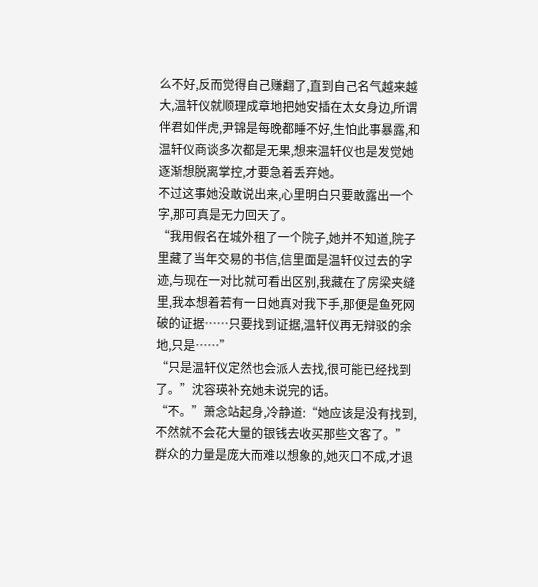么不好,反而觉得自己赚翻了,直到自己名气越来越大,温轩仪就顺理成章地把她安插在太女身边,所谓伴君如伴虎,尹锦是每晚都睡不好,生怕此事暴露,和温轩仪商谈多次都是无果,想来温轩仪也是发觉她逐渐想脱离掌控,才要急着丢弃她。
不过这事她没敢说出来,心里明白只要敢露出一个字,那可真是无力回天了。
“我用假名在城外租了一个院子,她并不知道,院子里藏了当年交易的书信,信里面是温轩仪过去的字迹,与现在一对比就可看出区别,我藏在了房梁夹缝里,我本想着若有一日她真对我下手,那便是鱼死网破的证据……只要找到证据,温轩仪再无辩驳的余地,只是……”
“只是温轩仪定然也会派人去找,很可能已经找到了。”沈容瑛补充她未说完的话。
“不。”萧念站起身,冷静道:“她应该是没有找到,不然就不会花大量的银钱去收买那些文客了。”
群众的力量是庞大而难以想象的,她灭口不成,才退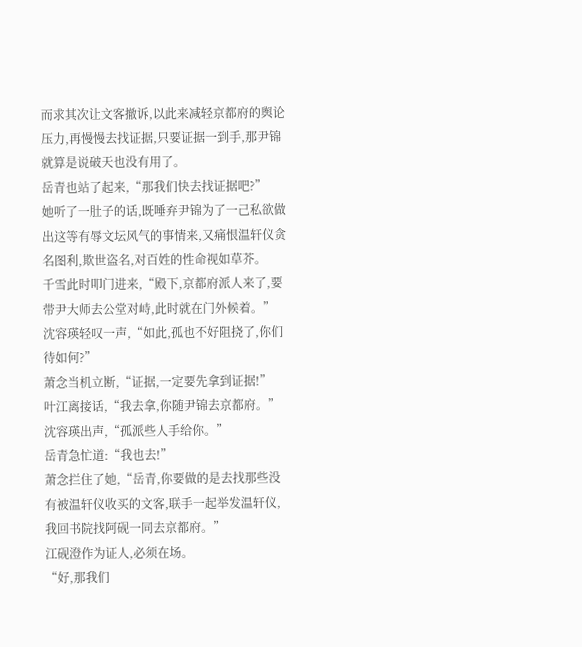而求其次让文客撤诉,以此来减轻京都府的舆论压力,再慢慢去找证据,只要证据一到手,那尹锦就算是说破天也没有用了。
岳青也站了起来,“那我们快去找证据吧?”
她听了一肚子的话,既唾弃尹锦为了一己私欲做出这等有辱文坛风气的事情来,又痛恨温轩仪贪名图利,欺世盗名,对百姓的性命视如草芥。
千雪此时叩门进来,“殿下,京都府派人来了,要带尹大师去公堂对峙,此时就在门外候着。”
沈容瑛轻叹一声,“如此,孤也不好阻挠了,你们待如何?”
萧念当机立断,“证据,一定要先拿到证据!”
叶江离接话,“我去拿,你随尹锦去京都府。”
沈容瑛出声,“孤派些人手给你。”
岳青急忙道:“我也去!”
萧念拦住了她,“岳青,你要做的是去找那些没有被温轩仪收买的文客,联手一起举发温轩仪,我回书院找阿砚一同去京都府。”
江砚澄作为证人,必须在场。
“好,那我们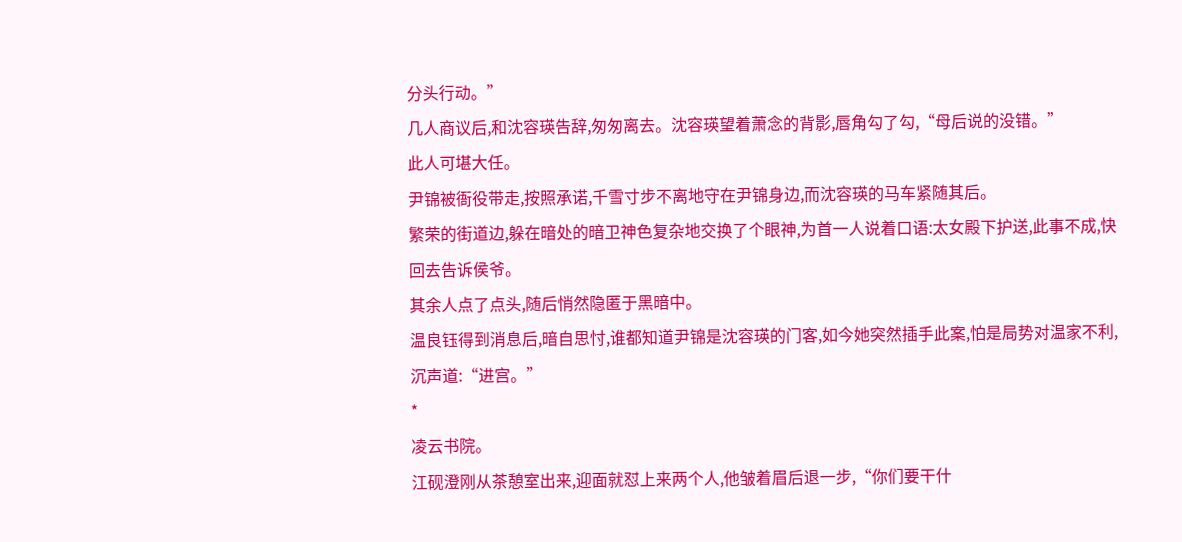分头行动。”
几人商议后,和沈容瑛告辞,匆匆离去。沈容瑛望着萧念的背影,唇角勾了勾,“母后说的没错。”
此人可堪大任。
尹锦被衙役带走,按照承诺,千雪寸步不离地守在尹锦身边,而沈容瑛的马车紧随其后。
繁荣的街道边,躲在暗处的暗卫神色复杂地交换了个眼神,为首一人说着口语:太女殿下护送,此事不成,快回去告诉侯爷。
其余人点了点头,随后悄然隐匿于黑暗中。
温良钰得到消息后,暗自思忖,谁都知道尹锦是沈容瑛的门客,如今她突然插手此案,怕是局势对温家不利,沉声道:“进宫。”
*
凌云书院。
江砚澄刚从茶憩室出来,迎面就怼上来两个人,他皱着眉后退一步,“你们要干什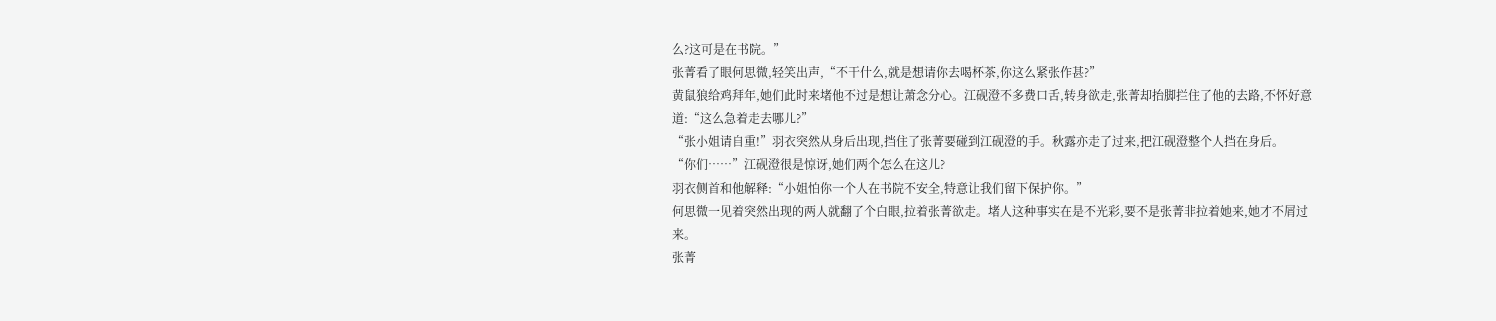么?这可是在书院。”
张菁看了眼何思微,轻笑出声,“不干什么,就是想请你去喝杯茶,你这么紧张作甚?”
黄鼠狼给鸡拜年,她们此时来堵他不过是想让萧念分心。江砚澄不多费口舌,转身欲走,张菁却抬脚拦住了他的去路,不怀好意道:“这么急着走去哪儿?”
“张小姐请自重!”羽衣突然从身后出现,挡住了张菁要碰到江砚澄的手。秋露亦走了过来,把江砚澄整个人挡在身后。
“你们……”江砚澄很是惊讶,她们两个怎么在这儿?
羽衣侧首和他解释:“小姐怕你一个人在书院不安全,特意让我们留下保护你。”
何思微一见着突然出现的两人就翻了个白眼,拉着张菁欲走。堵人这种事实在是不光彩,要不是张菁非拉着她来,她才不屑过来。
张菁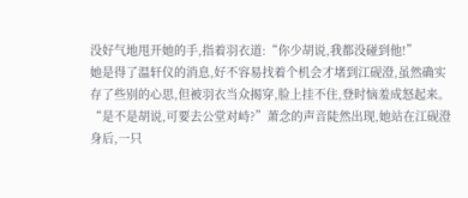没好气地甩开她的手,指着羽衣道:“你少胡说,我都没碰到他!”
她是得了温轩仪的消息,好不容易找着个机会才堵到江砚澄,虽然确实存了些别的心思,但被羽衣当众揭穿,脸上挂不住,登时恼羞成怒起来。
“是不是胡说,可要去公堂对峙?”萧念的声音陡然出现,她站在江砚澄身后,一只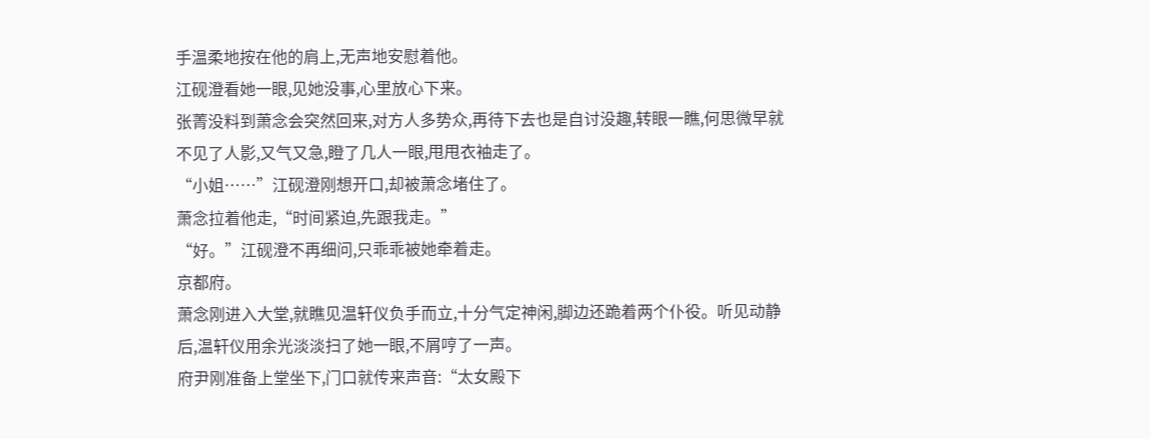手温柔地按在他的肩上,无声地安慰着他。
江砚澄看她一眼,见她没事,心里放心下来。
张菁没料到萧念会突然回来,对方人多势众,再待下去也是自讨没趣,转眼一瞧,何思微早就不见了人影,又气又急,瞪了几人一眼,甩甩衣袖走了。
“小姐……”江砚澄刚想开口,却被萧念堵住了。
萧念拉着他走,“时间紧迫,先跟我走。”
“好。”江砚澄不再细问,只乖乖被她牵着走。
京都府。
萧念刚进入大堂,就瞧见温轩仪负手而立,十分气定神闲,脚边还跪着两个仆役。听见动静后,温轩仪用余光淡淡扫了她一眼,不屑哼了一声。
府尹刚准备上堂坐下,门口就传来声音:“太女殿下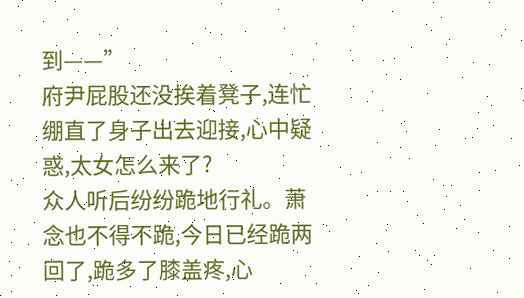到——”
府尹屁股还没挨着凳子,连忙绷直了身子出去迎接,心中疑惑,太女怎么来了?
众人听后纷纷跪地行礼。萧念也不得不跪,今日已经跪两回了,跪多了膝盖疼,心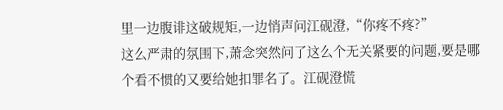里一边腹诽这破规矩,一边悄声问江砚澄,“你疼不疼?”
这么严肃的氛围下,萧念突然问了这么个无关紧要的问题,要是哪个看不惯的又要给她扣罪名了。江砚澄慌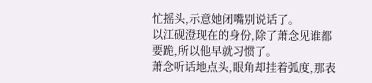忙摇头,示意她闭嘴别说话了。
以江砚澄现在的身份,除了萧念见谁都要跪,所以他早就习惯了。
萧念听话地点头,眼角却挂着弧度,那表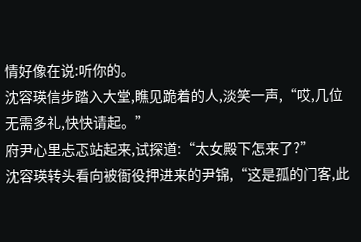情好像在说:听你的。
沈容瑛信步踏入大堂,瞧见跪着的人,淡笑一声,“哎,几位无需多礼,快快请起。”
府尹心里忐忑站起来,试探道:“太女殿下怎来了?”
沈容瑛转头看向被衙役押进来的尹锦,“这是孤的门客,此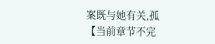案既与她有关,孤
【当前章节不完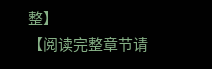整】
【阅读完整章节请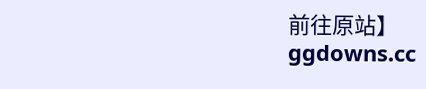前往原站】
ggdowns.cc